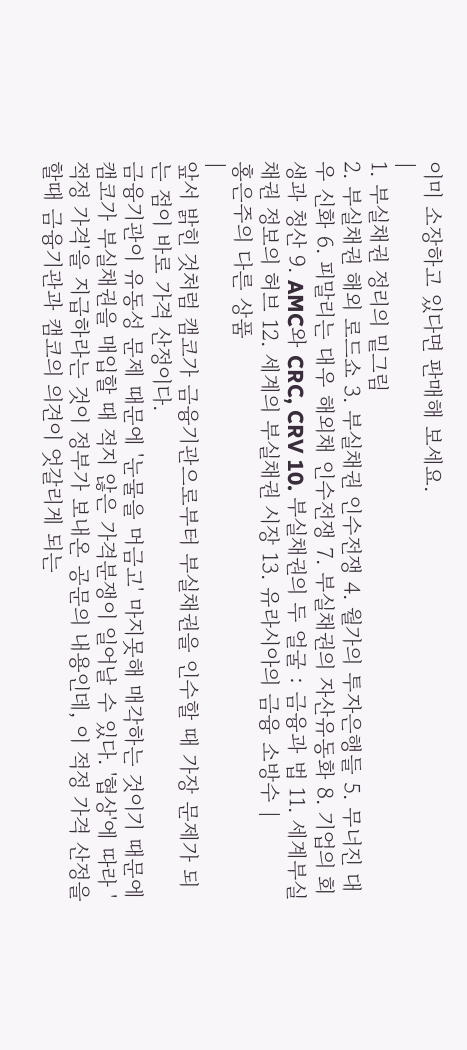이미 소장하고 있다면 판매해 보세요.
|
1. 부실채권 정리의 밑그림
2. 부실채권 해외 로드쇼 3. 부실채권 인수전쟁 4. 월가의 투자은행들 5. 무너진 대우 신화 6. 피말리는 대우 해외채 인수전쟁 7. 부실채권의 자산유동화 8. 기업의 회생과 청산 9. AMC와 CRC, CRV 10. 부실채권의 두 얼굴 : 금융과 법 11. 세계부실채권 정보의 허브 12. 세계의 부실채권 시장 13. 유라시아의 금융 소방수 |
홍은주의 다른 상품
|
앞서 밝힌 것처럼 캠코가 금융기관으로부터 부실채권을 인수할 때 가장 문제가 되는 점이 바로 가격 산정이다.
금융기관이 유동성 문제 때문에 '눈물을 머금고' 마지못해 매각하는 것이기 때문에 캠코가 부실채권을 매입할 때 적지 않은 가격분쟁이 일어날 수 있다. '협상'에 따라 '적정 가격'을 지급하라는 것이 정부가 보내온 공문의 내용인데, 이 적정 가격 산정을 할때 금융기관과 캠코의 의견이 엇갈리게 되는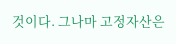것이다. 그나마 고정자산은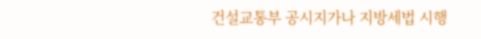건설교통부 공시지가나 지방세법 시행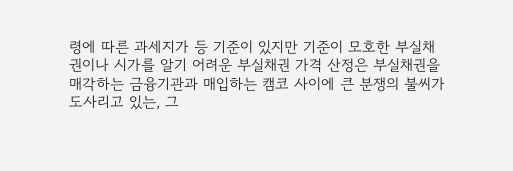령에 따른 과세지가 등 기준이 있지만 기준이 모호한 부실채권이나 시가를 알기 어려운 부실채권 가격 산정은 부실채권을 매각하는 금융기관과 매입하는 캠코 사이에 큰 분쟁의 불씨가 도사리고 있는, 그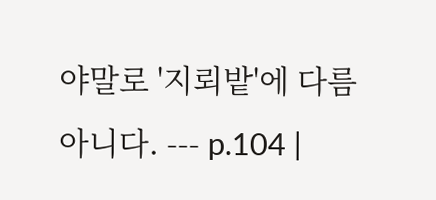야말로 '지뢰밭'에 다름 아니다. --- p.104 |